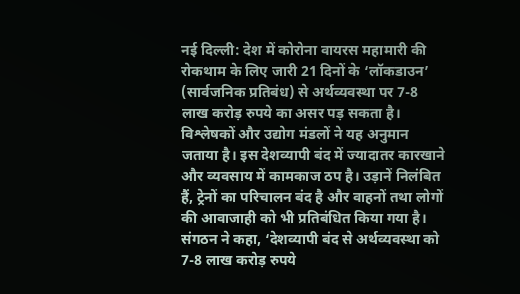नई दिल्ली: देश में कोरोना वायरस महामारी की रोकथाम के लिए जारी 21 दिनों के ‘लॉकडाउन’ (सार्वजनिक प्रतिबंध) से अर्थव्यवस्था पर 7-8 लाख करोड़ रुपये का असर पड़ सकता है। विश्लेषकों और उद्योग मंडलों ने यह अनुमान जताया है। इस देशव्यापी बंद में ज्यादातर कारखाने और व्यवसाय में कामकाज ठप है। उड़ानें निलंबित हैं, ट्रेनों का परिचालन बंद है और वाहनों तथा लोगों की आवाजाही को भी प्रतिबंधित किया गया है।
संगठन ने कहा, ‘देशव्यापी बंद से अर्थव्यवस्था को 7-8 लाख करोड़ रुपये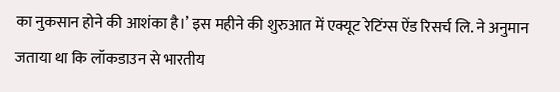का नुकसान होने की आशंका है।’ इस महीने की शुरुआत में एक्यूट रेटिंग्स ऐंड रिसर्च लि. ने अनुमान जताया था कि लॉकडाउन से भारतीय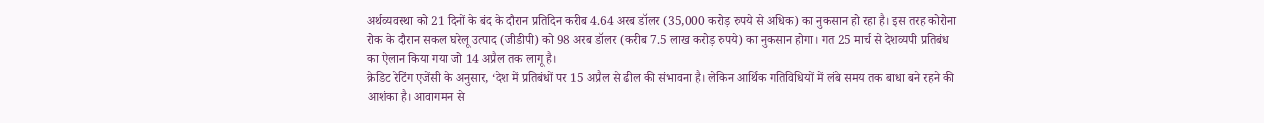अर्थव्यवस्था को 21 दिनों के बंद के दौरान प्रतिदिन करीब 4.64 अरब डॉलर (35,000 करोड़ रुपये से अधिक) का नुकसान हो रहा है। इस तरह कोरोना रोक के दौरान सकल घरेलू उत्पाद (जीडीपी) को 98 अरब डॉलर (करीब 7.5 लाख करोड़ रुपये) का नुकसान होगा। गत 25 मार्च से देशव्यपी प्रतिबंध का ऐलान किया गया जो 14 अप्रैल तक लागू है।
क्रेडिट रेटिंग एजेंसी के अनुसार, ‘देश में प्रतिबंधों पर 15 अप्रैल से ढील की संभावना है। लेकिन आर्थिक गतिविधियों में लंबे समय तक बाधा बने रहने की आशंका है। आवागमन से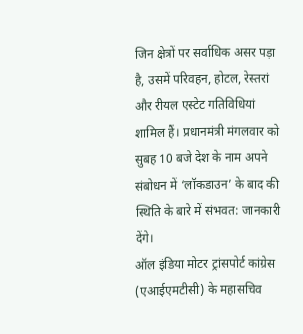जिन क्षेत्रों पर सर्वाधिक असर पड़ा है, उसमें परिवहन, होटल, रेस्तरां और रीयल एस्टेट गतिविधियां शामिल हैं। प्रधानमंत्री मंगलवार को सुबह 10 बजे देश के नाम अपने संबोधन में ‘लॉकडाउन’ के बाद की स्थिति के बारे में संभवत: जानकारी देंगे।
ऑल इंडिया मोटर ट्रांसपोर्ट कांग्रेस (एआईएमटीसी) के महासचिव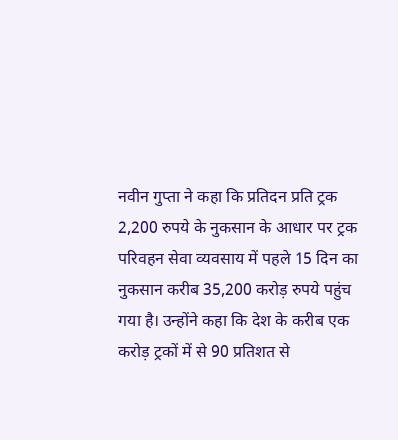नवीन गुप्ता ने कहा कि प्रतिदन प्रति ट्रक 2,200 रुपये के नुकसान के आधार पर ट्रक परिवहन सेवा व्यवसाय में पहले 15 दिन का नुकसान करीब 35,200 करोड़ रुपये पहुंच गया है। उन्होंने कहा कि देश के करीब एक करोड़ ट्रकों में से 90 प्रतिशत से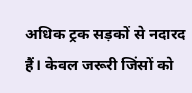अधिक ट्रक सड़कों से नदारद हैं। केवल जरूरी जिंसों को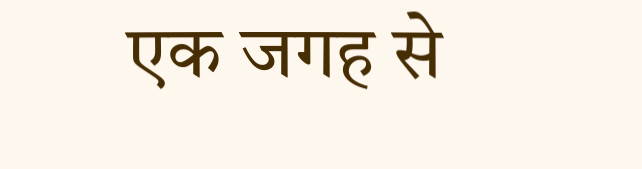एक जगह से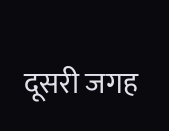दूसरी जगह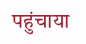पहुंचाया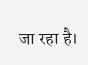जा रहा है।